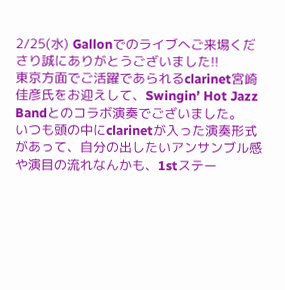2/25(水) Gallonでのライブへご来場くださり誠にありがとうございました!!
東京方面でご活躍であられるclarinet宮崎佳彦氏をお迎えして、Swingin’ Hot Jazz Bandとのコラボ演奏でございました。
いつも頭の中にclarinetが入った演奏形式があって、自分の出したいアンサンブル感や演目の流れなんかも、1stステー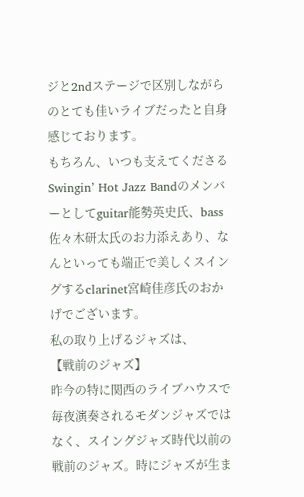ジと2ndステージで区別しながらのとても佳いライブだったと自身感じております。
もちろん、いつも支えてくださるSwingin’ Hot Jazz Bandのメンバーとしてguitar能勢英史氏、bass佐々木研太氏のお力添えあり、なんといっても端正で美しくスイングするclarinet宮崎佳彦氏のおかげでございます。
私の取り上げるジャズは、
【戦前のジャズ】
昨今の特に関西のライブハウスで毎夜演奏されるモダンジャズではなく、スイングジャズ時代以前の戦前のジャズ。時にジャズが生ま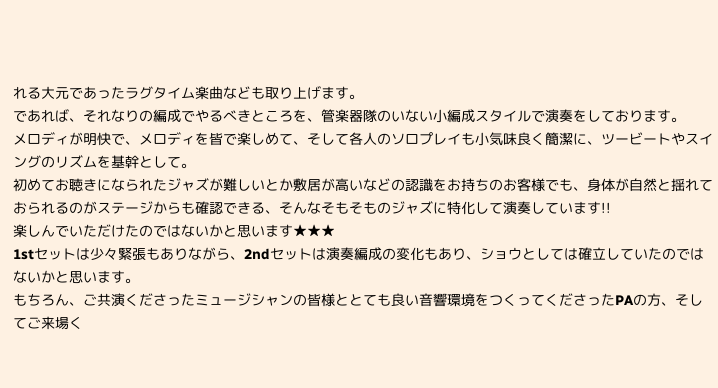れる大元であったラグタイム楽曲なども取り上げます。
であれば、それなりの編成でやるべきところを、管楽器隊のいない小編成スタイルで演奏をしております。
メロディが明快で、メロディを皆で楽しめて、そして各人のソロプレイも小気味良く簡潔に、ツービートやスイングのリズムを基幹として。
初めてお聴きになられたジャズが難しいとか敷居が高いなどの認識をお持ちのお客様でも、身体が自然と揺れておられるのがステージからも確認できる、そんなそもそものジャズに特化して演奏しています!!
楽しんでいただけたのではないかと思います★★★
1stセットは少々緊張もありながら、2ndセットは演奏編成の変化もあり、ショウとしては確立していたのではないかと思います。
もちろん、ご共演くださったミュージシャンの皆様ととても良い音響環境をつくってくださったPAの方、そしてご来場く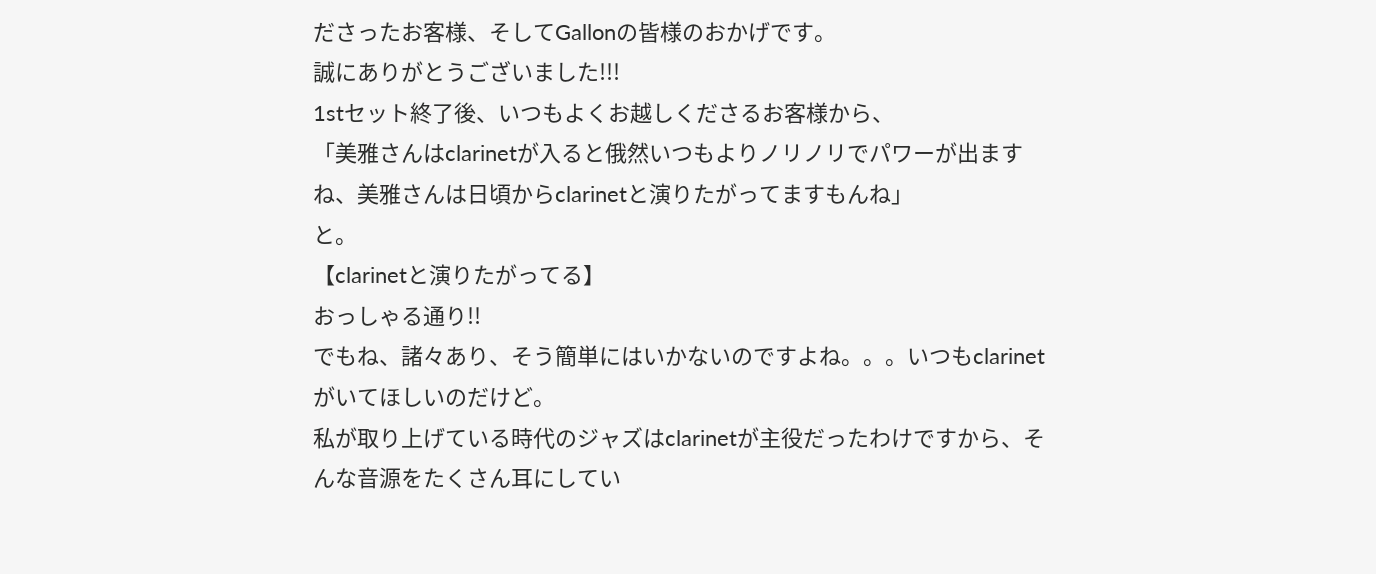ださったお客様、そしてGallonの皆様のおかげです。
誠にありがとうございました!!!
1stセット終了後、いつもよくお越しくださるお客様から、
「美雅さんはclarinetが入ると俄然いつもよりノリノリでパワーが出ますね、美雅さんは日頃からclarinetと演りたがってますもんね」
と。
【clarinetと演りたがってる】
おっしゃる通り!!
でもね、諸々あり、そう簡単にはいかないのですよね。。。いつもclarinetがいてほしいのだけど。
私が取り上げている時代のジャズはclarinetが主役だったわけですから、そんな音源をたくさん耳にしてい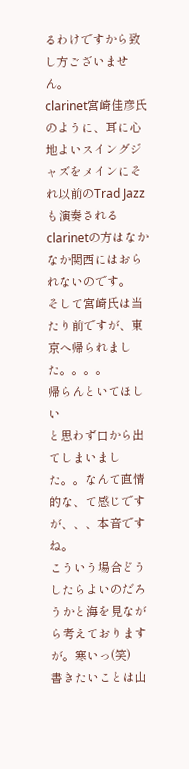るわけですから致し方ございません。
clarinet宮崎佳彦氏のように、耳に心地よいスイングジャズをメインにそれ以前のTrad Jazzも演奏されるclarinetの方はなかなか関西にはおられないのです。
そして宮崎氏は当たり前ですが、東京へ帰られました。。。。
帰らんといてほしい
と思わず口から出てしまいました。。なんて直情的な、て感じですが、、、本音ですね。
こういう場合どうしたらよいのだろうかと海を見ながら考えておりますが。寒いっ(笑)
書きたいことは山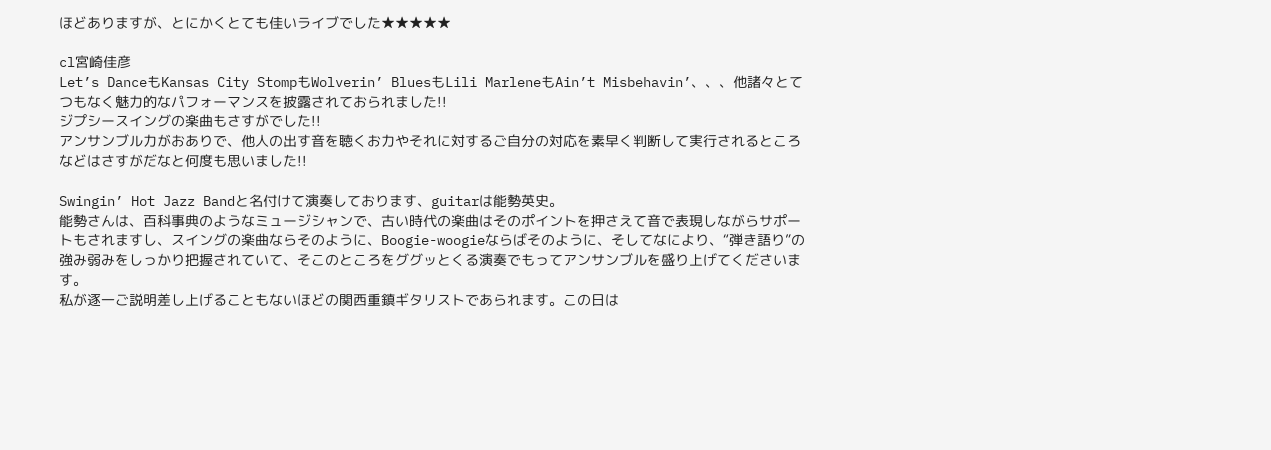ほどありますが、とにかくとても佳いライブでした★★★★★

cl宮崎佳彦
Let’s DanceもKansas City StompもWolverin’ BluesもLili MarleneもAin’t Misbehavin’、、、他諸々とてつもなく魅力的なパフォーマンスを披露されておられました!!
ジプシースイングの楽曲もさすがでした!!
アンサンブル力がおありで、他人の出す音を聴くお力やそれに対するご自分の対応を素早く判断して実行されるところなどはさすがだなと何度も思いました!!

Swingin’ Hot Jazz Bandと名付けて演奏しております、guitarは能勢英史。
能勢さんは、百科事典のようなミュージシャンで、古い時代の楽曲はそのポイントを押さえて音で表現しながらサポートもされますし、スイングの楽曲ならそのように、Boogie-woogieならばそのように、そしてなにより、“弾き語り”の強み弱みをしっかり把握されていて、そこのところをググッとくる演奏でもってアンサンブルを盛り上げてくださいます。
私が逐一ご説明差し上げることもないほどの関西重鎮ギタリストであられます。この日は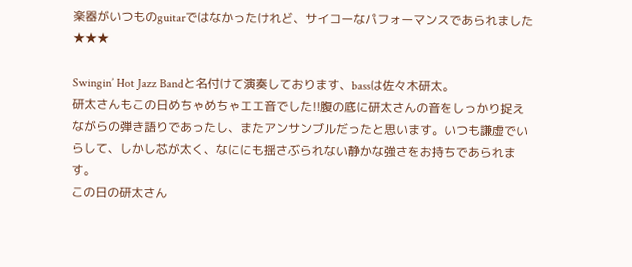楽器がいつものguitarではなかったけれど、サイコーなパフォーマンスであられました★★★

Swingin’ Hot Jazz Bandと名付けて演奏しております、bassは佐々木研太。
研太さんもこの日めちゃめちゃエエ音でした!!腹の底に研太さんの音をしっかり捉えながらの弾き語りであったし、またアンサンブルだったと思います。いつも謙虚でいらして、しかし芯が太く、なににも揺さぶられない静かな強さをお持ちであられます。
この日の研太さん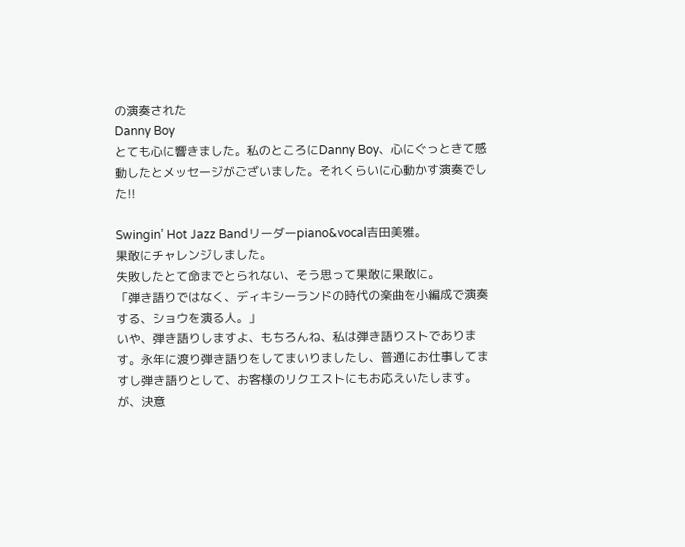の演奏された
Danny Boy
とても心に響きました。私のところにDanny Boy、心にぐっときて感動したとメッセージがございました。それくらいに心動かす演奏でした!!

Swingin’ Hot Jazz Bandリーダーpiano&vocal吉田美雅。
果敢にチャレンジしました。
失敗したとて命までとられない、そう思って果敢に果敢に。
「弾き語りではなく、ディキシーランドの時代の楽曲を小編成で演奏する、ショウを演る人。」
いや、弾き語りしますよ、もちろんね、私は弾き語りストであります。永年に渡り弾き語りをしてまいりましたし、普通にお仕事してますし弾き語りとして、お客様のリクエストにもお応えいたします。
が、決意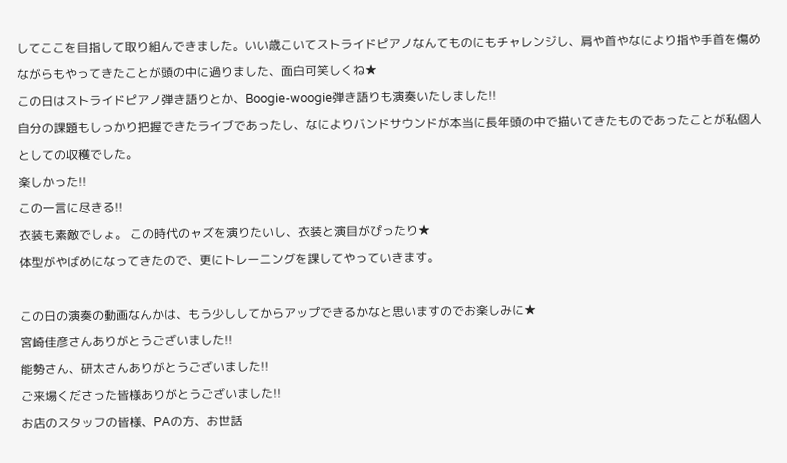してここを目指して取り組んできました。いい歳こいてストライドピアノなんてものにもチャレンジし、肩や首やなにより指や手首を傷めながらもやってきたことが頭の中に過りました、面白可笑しくね★
この日はストライドピアノ弾き語りとか、Boogie-woogie弾き語りも演奏いたしました!!
自分の課題もしっかり把握できたライブであったし、なによりバンドサウンドが本当に長年頭の中で描いてきたものであったことが私個人としての収穫でした。
楽しかった!!
この一言に尽きる!!
衣装も素敵でしょ。 この時代のャズを演りたいし、衣装と演目がぴったり★
体型がやばめになってきたので、更にトレーニングを課してやっていきます。

この日の演奏の動画なんかは、もう少ししてからアップできるかなと思いますのでお楽しみに★
宮崎佳彦さんありがとうございました!!
能勢さん、研太さんありがとうございました!!
ご来場くださった皆様ありがとうございました!!
お店のスタッフの皆様、PAの方、お世話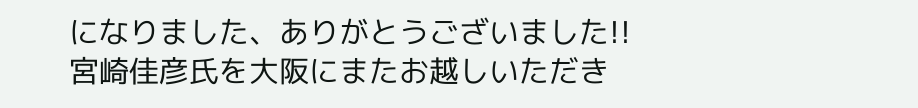になりました、ありがとうございました!!
宮崎佳彦氏を大阪にまたお越しいただき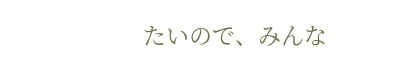たいので、みんな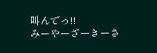叫んでっ!!
みーやーざーきーさ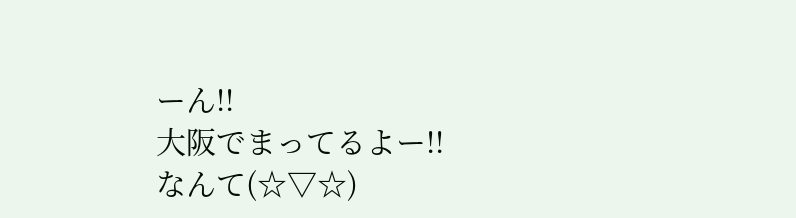ーん!!
大阪でまってるよー!!
なんて(☆▽☆)